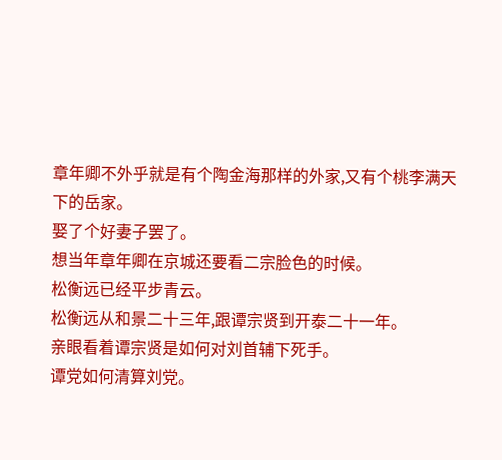章年卿不外乎就是有个陶金海那样的外家,又有个桃李满天下的岳家。
娶了个好妻子罢了。
想当年章年卿在京城还要看二宗脸色的时候。
松衡远已经平步青云。
松衡远从和景二十三年,跟谭宗贤到开泰二十一年。
亲眼看着谭宗贤是如何对刘首辅下死手。
谭党如何清算刘党。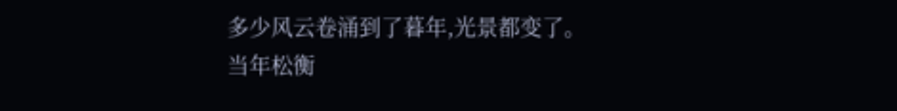多少风云卷涌到了暮年,光景都变了。
当年松衡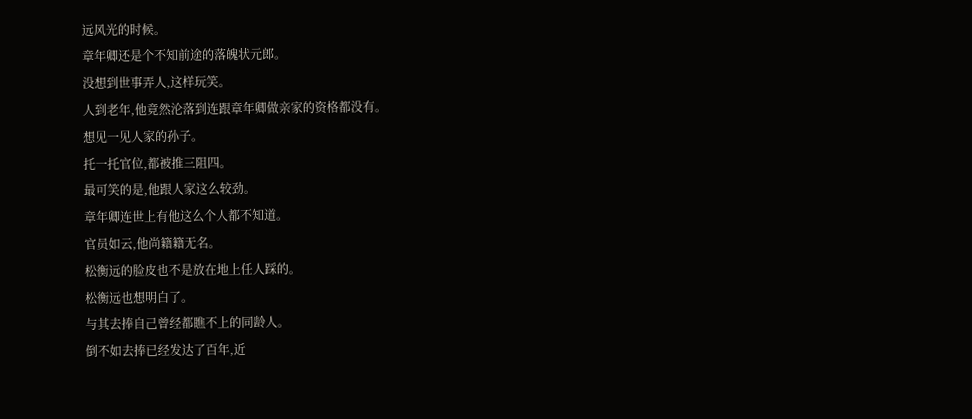远风光的时候。
章年卿还是个不知前途的落魄状元郎。
没想到世事弄人,这样玩笑。
人到老年,他竟然沦落到连跟章年卿做亲家的资格都没有。
想见一见人家的孙子。
托一托官位,都被推三阻四。
最可笑的是,他跟人家这么较劲。
章年卿连世上有他这么个人都不知道。
官员如云,他尚籍籍无名。
松衡远的脸皮也不是放在地上任人踩的。
松衡远也想明白了。
与其去捧自己曾经都瞧不上的同龄人。
倒不如去捧已经发达了百年,近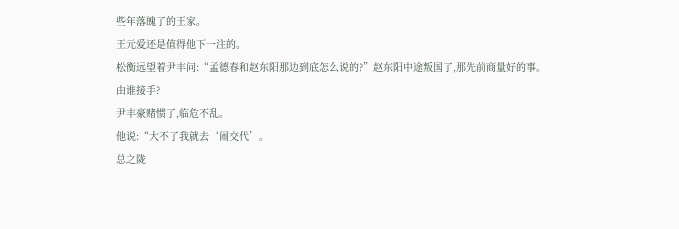些年落魄了的王家。
王元爱还是值得他下一注的。
松衡远望着尹丰问:“孟德春和赵东阳那边到底怎么说的?”赵东阳中途叛国了,那先前商量好的事。
由谁接手?
尹丰豪赌惯了,临危不乱。
他说:“大不了我就去‘闹交代’。
总之陇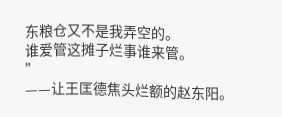东粮仓又不是我弄空的。
谁爱管这摊子烂事谁来管。
”
——让王匡德焦头烂额的赵东阳。